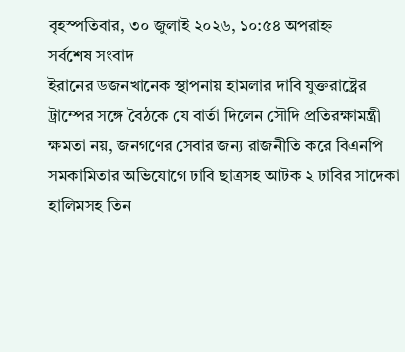বৃহস্পতিবার, ৩০ জুলাই ২০২৬, ১০:৫৪ অপরাহ্ন
সর্বশেষ সংবাদ
ইরানের ডজনখানেক স্থাপনায় হামলার দাবি যুক্তরাষ্ট্রের ট্রাম্পের সঙ্গে বৈঠকে যে বার্তা দিলেন সৌদি প্রতিরক্ষামন্ত্রী ক্ষমতা নয়, জনগণের সেবার জন্য রাজনীতি করে বিএনপি সমকামিতার অভিযোগে ঢাবি ছাত্রসহ আটক ২ ঢাবির সাদেকা হালিমসহ তিন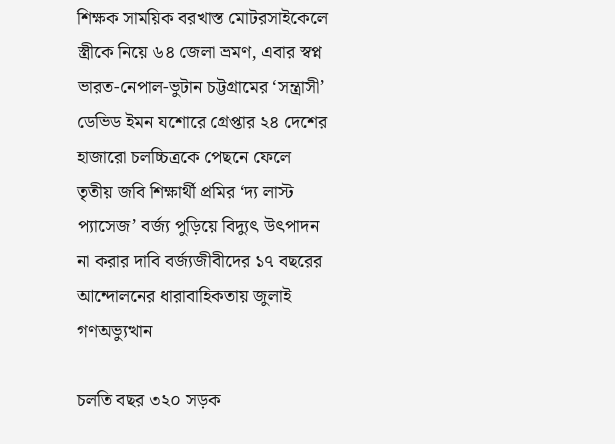শিক্ষক সাময়িক বরখাস্ত মোটরসাইকেলে স্ত্রীকে নিয়ে ৬৪ জেলা ভ্রমণ, এবার স্বপ্ন ভারত-নেপাল-ভুটান চট্টগ্রামের ‘সন্ত্রাসী’ ডেভিড ইমন যশোরে গ্রেপ্তার ২৪ দেশের হাজারো চলচ্চিত্রকে পেছনে ফেলে তৃতীয় জবি শিক্ষার্থী প্রমির ‘দ্য লাস্ট প্যাসেজ’ বর্জ্য পুড়িয়ে বিদ্যুৎ উৎপাদন না করার দাবি বর্জ্যজীবীদের ১৭ বছরের আন্দোলনের ধারাবাহিকতায় জুলাই গণঅভ্যুত্থান

চলতি বছর ৩২০ সড়ক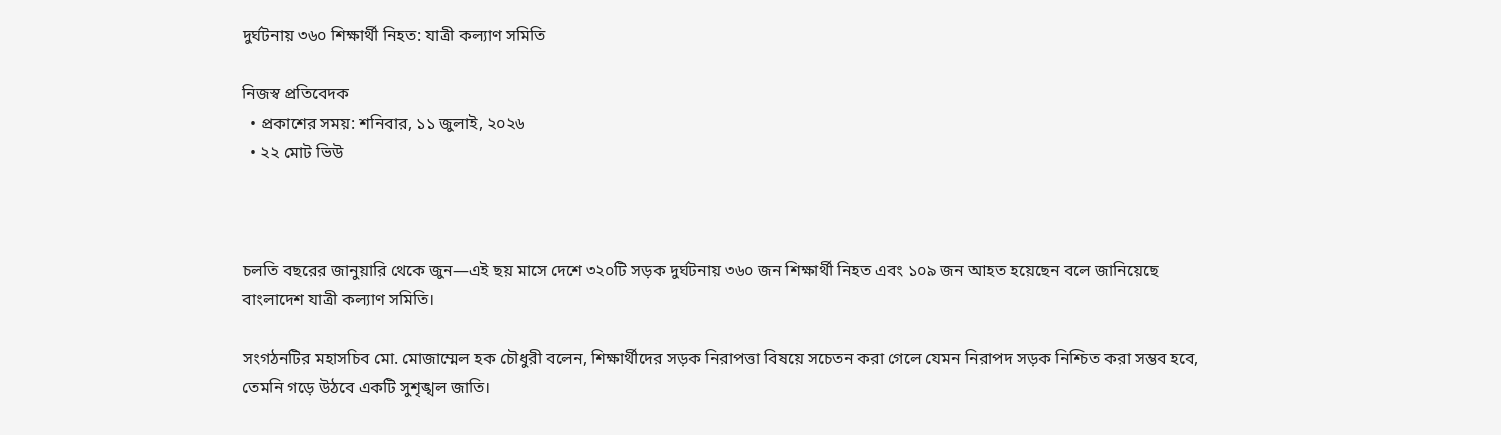দুর্ঘটনায় ৩৬০ শিক্ষার্থী নিহত: যাত্রী কল্যাণ সমিতি

নিজস্ব প্রতিবেদক
  • প্রকাশের সময়: শনিবার, ১১ জুলাই, ২০২৬
  • ২২ মোট ভিউ



চলতি বছরের জানুয়ারি থেকে জুন—এই ছয় মাসে দেশে ৩২০টি সড়ক দুর্ঘটনায় ৩৬০ জন শিক্ষার্থী নিহত এবং ১০৯ জন আহত হয়েছেন বলে জানিয়েছে বাংলাদেশ যাত্রী কল্যাণ সমিতি।

সংগঠনটির মহাসচিব মো. মোজাম্মেল হক চৌধুরী বলেন, শিক্ষার্থীদের সড়ক নিরাপত্তা বিষয়ে সচেতন করা গেলে যেমন নিরাপদ সড়ক নিশ্চিত করা সম্ভব হবে, তেমনি গড়ে উঠবে একটি সুশৃঙ্খল জাতি।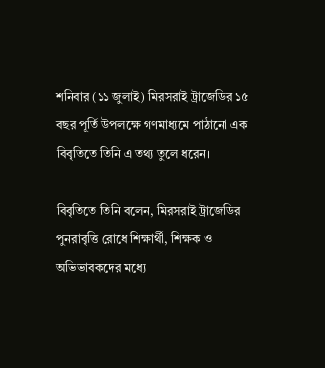শনিবার (১১ জুলাই) মিরসরাই ট্রাজেডির ১৫ বছর পূর্তি উপলক্ষে গণমাধ্যমে পাঠানো এক বিবৃতিতে তিনি এ তথ্য তুলে ধরেন।

বিবৃতিতে তিনি বলেন, মিরসরাই ট্রাজেডির পুনরাবৃত্তি রোধে শিক্ষার্থী, শিক্ষক ও অভিভাবকদের মধ্যে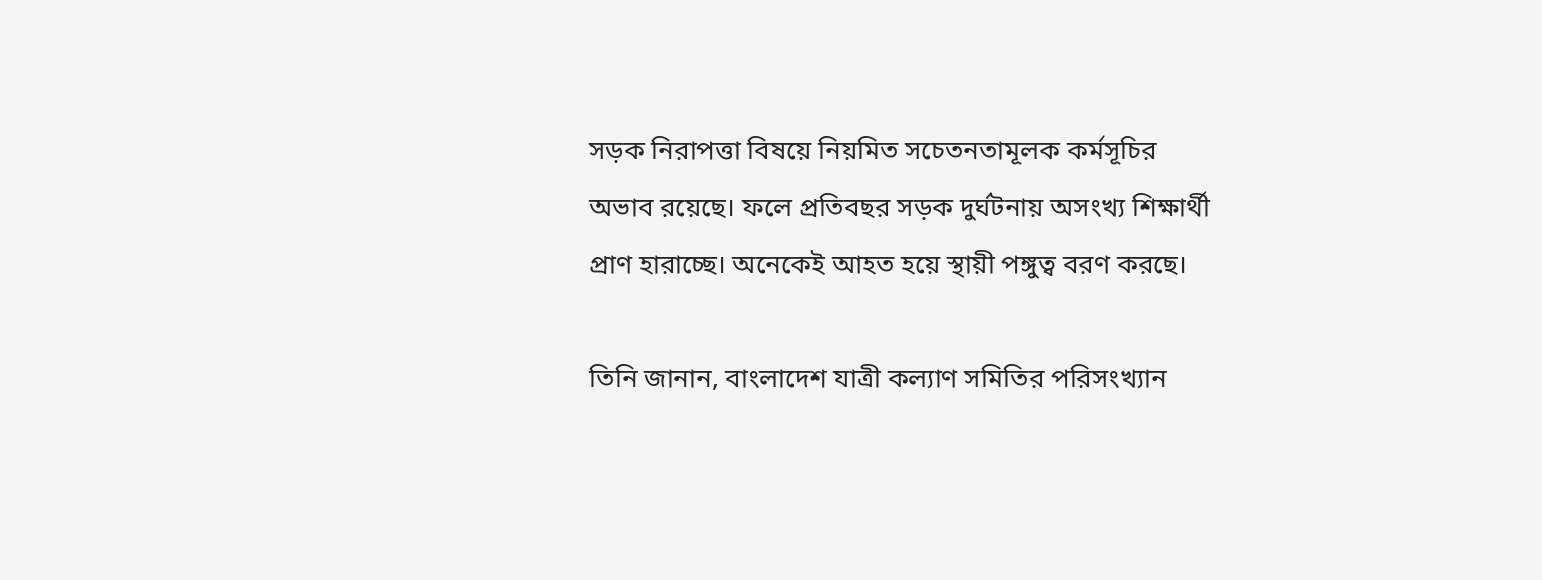সড়ক নিরাপত্তা বিষয়ে নিয়মিত সচেতনতামূলক কর্মসূচির অভাব রয়েছে। ফলে প্রতিবছর সড়ক দুর্ঘটনায় অসংখ্য শিক্ষার্থী প্রাণ হারাচ্ছে। অনেকেই আহত হয়ে স্থায়ী পঙ্গুত্ব বরণ করছে।

তিনি জানান, বাংলাদেশ যাত্রী কল্যাণ সমিতির পরিসংখ্যান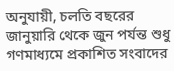অনুযায়ী, চলতি বছরের জানুয়ারি থেকে জুন পর্যন্ত শুধু গণমাধ্যমে প্রকাশিত সংবাদের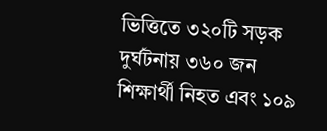ভিত্তিতে ৩২০টি সড়ক দুর্ঘটনায় ৩৬০ জন শিক্ষার্থী নিহত এবং ১০৯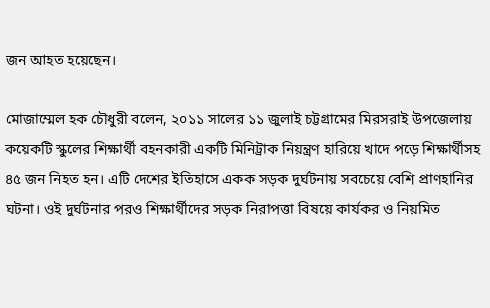জন আহত হয়েছেন।

মোজাম্মেল হক চৌধুরী বলেন, ২০১১ সালের ১১ জুলাই চট্টগ্রামের মিরসরাই উপজেলায় কয়েকটি স্কুলের শিক্ষার্থী বহনকারী একটি মিনিট্রাক নিয়ন্ত্রণ হারিয়ে খাদে পড়ে শিক্ষার্থীসহ ৪৫ জন নিহত হন। এটি দেশের ইতিহাসে একক সড়ক দুর্ঘটনায় সবচেয়ে বেশি প্রাণহানির ঘটনা। ওই দুর্ঘটনার পরও শিক্ষার্থীদের সড়ক নিরাপত্তা বিষয়ে কার্যকর ও নিয়মিত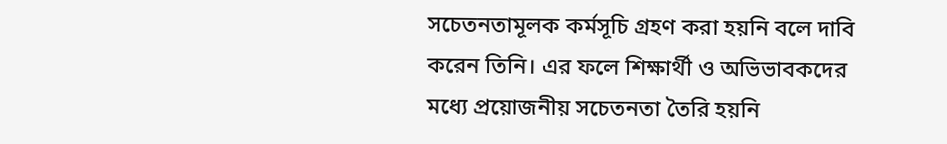সচেতনতামূলক কর্মসূচি গ্রহণ করা হয়নি বলে দাবি করেন তিনি। এর ফলে শিক্ষার্থী ও অভিভাবকদের মধ্যে প্রয়োজনীয় সচেতনতা তৈরি হয়নি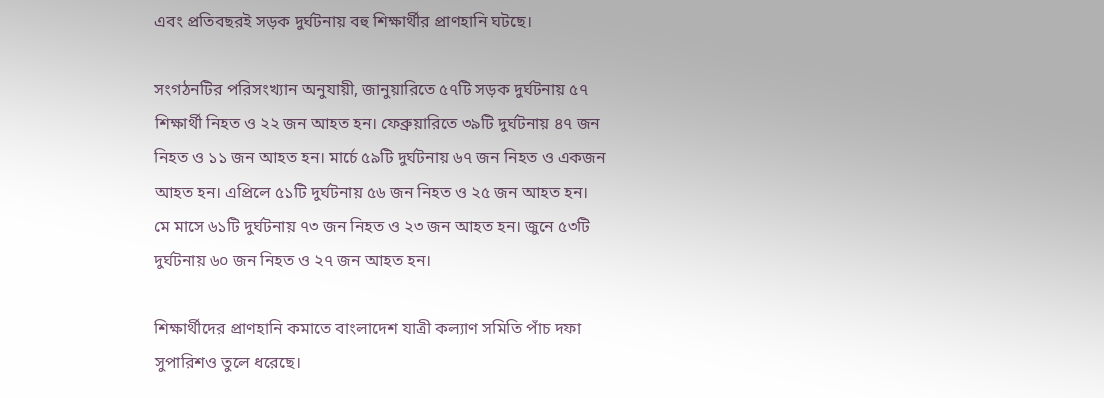এবং প্রতিবছরই সড়ক দুর্ঘটনায় বহু শিক্ষার্থীর প্রাণহানি ঘটছে।

সংগঠনটির পরিসংখ্যান অনুযায়ী, জানুয়ারিতে ৫৭টি সড়ক দুর্ঘটনায় ৫৭ শিক্ষার্থী নিহত ও ২২ জন আহত হন। ফেব্রুয়ারিতে ৩৯টি দুর্ঘটনায় ৪৭ জন নিহত ও ১১ জন আহত হন। মার্চে ৫৯টি দুর্ঘটনায় ৬৭ জন নিহত ও একজন আহত হন। এপ্রিলে ৫১টি দুর্ঘটনায় ৫৬ জন নিহত ও ২৫ জন আহত হন। মে মাসে ৬১টি দুর্ঘটনায় ৭৩ জন নিহত ও ২৩ জন আহত হন। জুনে ৫৩টি দুর্ঘটনায় ৬০ জন নিহত ও ২৭ জন আহত হন।

শিক্ষার্থীদের প্রাণহানি কমাতে বাংলাদেশ যাত্রী কল্যাণ সমিতি পাঁচ দফা সুপারিশও তুলে ধরেছে।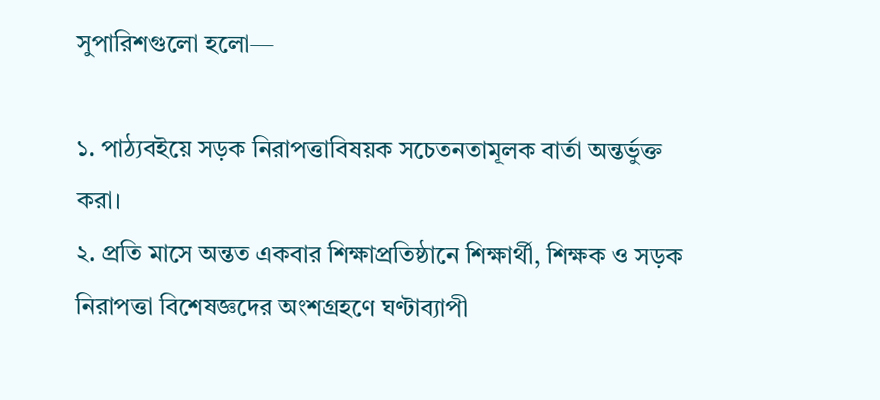সুপারিশগুলো হলো—

১. পাঠ্যবইয়ে সড়ক নিরাপত্তাবিষয়ক সচেতনতামূলক বার্তা অন্তর্ভুক্ত করা।
২. প্রতি মাসে অন্তত একবার শিক্ষাপ্রতিষ্ঠানে শিক্ষার্থী, শিক্ষক ও সড়ক নিরাপত্তা বিশেষজ্ঞদের অংশগ্রহণে ঘণ্টাব্যাপী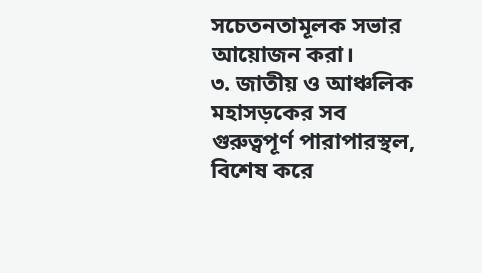সচেতনতামূলক সভার আয়োজন করা।
৩. জাতীয় ও আঞ্চলিক মহাসড়কের সব গুরুত্বপূর্ণ পারাপারস্থল, বিশেষ করে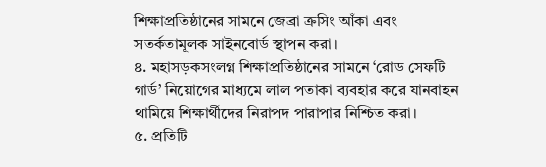শিক্ষাপ্রতিষ্ঠানের সামনে জেব্রা ক্রসিং আঁকা এবং সতর্কতামূলক সাইনবোর্ড স্থাপন করা।
৪. মহাসড়কসংলগ্ন শিক্ষাপ্রতিষ্ঠানের সামনে ‘রোড সেফটি গার্ড’ নিয়োগের মাধ্যমে লাল পতাকা ব্যবহার করে যানবাহন থামিয়ে শিক্ষার্থীদের নিরাপদ পারাপার নিশ্চিত করা।
৫. প্রতিটি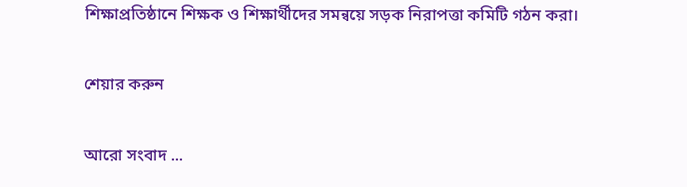শিক্ষাপ্রতিষ্ঠানে শিক্ষক ও শিক্ষার্থীদের সমন্বয়ে সড়ক নিরাপত্তা কমিটি গঠন করা।

শেয়ার করুন

আরো সংবাদ ...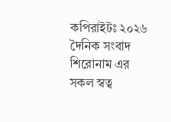কপিরাইটঃ ২০২৬ দৈনিক সংবাদ শিরোনাম এর সকল স্বত্ব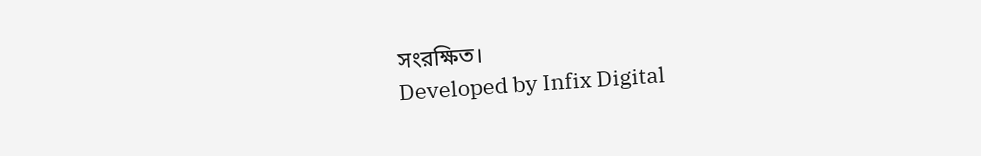সংরক্ষিত।
Developed by Infix Digital